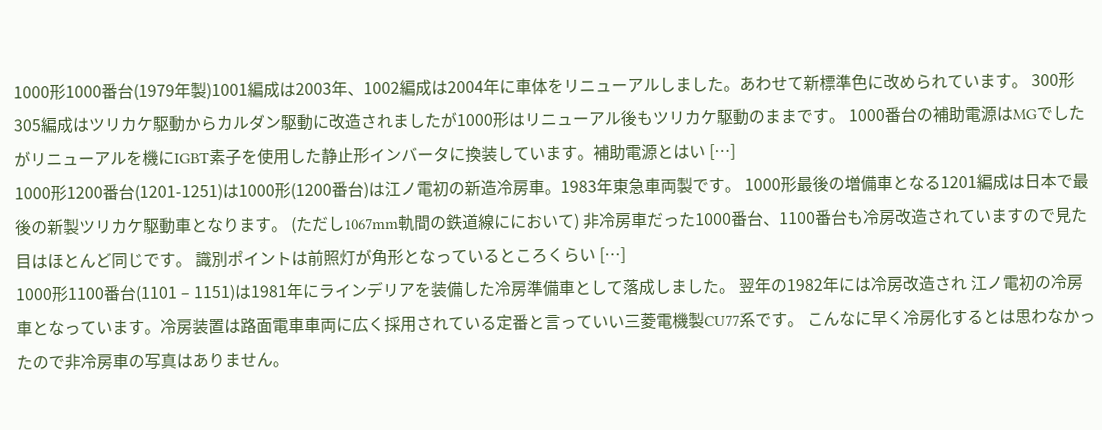1000形1000番台(1979年製)1001編成は2003年、1002編成は2004年に車体をリニューアルしました。あわせて新標準色に改められています。 300形305編成はツリカケ駆動からカルダン駆動に改造されましたが1000形はリニューアル後もツリカケ駆動のままです。 1000番台の補助電源はMGでしたがリニューアルを機にIGBT素子を使用した静止形インバータに換装しています。補助電源とはい […]
1000形1200番台(1201-1251)は1000形(1200番台)は江ノ電初の新造冷房車。1983年東急車両製です。 1000形最後の増備車となる1201編成は日本で最後の新製ツリカケ駆動車となります。 (ただし1067mm軌間の鉄道線ににおいて) 非冷房車だった1000番台、1100番台も冷房改造されていますので見た目はほとんど同じです。 識別ポイントは前照灯が角形となっているところくらい […]
1000形1100番台(1101 – 1151)は1981年にラインデリアを装備した冷房準備車として落成しました。 翌年の1982年には冷房改造され 江ノ電初の冷房車となっています。冷房装置は路面電車車両に広く採用されている定番と言っていい三菱電機製CU77系です。 こんなに早く冷房化するとは思わなかったので非冷房車の写真はありません。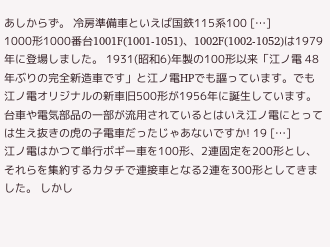あしからず。 冷房準備車といえば国鉄115系100 […]
1000形1000番台1001F(1001-1051)、1002F(1002-1052)は1979年に登場しました。 1931(昭和6)年製の100形以来「江ノ電 48年ぶりの完全新造車です」と江ノ電HPでも謳っています。でも江ノ電オリジナルの新車旧500形が1956年に誕生しています。 台車や電気部品の一部が流用されているとはいえ江ノ電にとっては生え抜きの虎の子電車だったじゃあないですか! 19 […]
江ノ電はかつて単行ボギー車を100形、2連固定を200形とし、それらを集約するカタチで連接車となる2連を300形としてきました。 しかし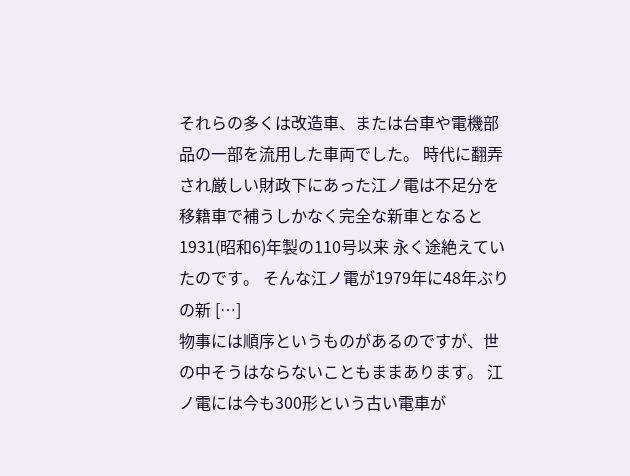それらの多くは改造車、または台車や電機部品の一部を流用した車両でした。 時代に翻弄され厳しい財政下にあった江ノ電は不足分を移籍車で補うしかなく完全な新車となると1931(昭和6)年製の110号以来 永く途絶えていたのです。 そんな江ノ電が1979年に48年ぶりの新 […]
物事には順序というものがあるのですが、世の中そうはならないこともままあります。 江ノ電には今も300形という古い電車が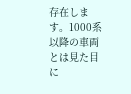存在します。1000系以降の車両とは見た目に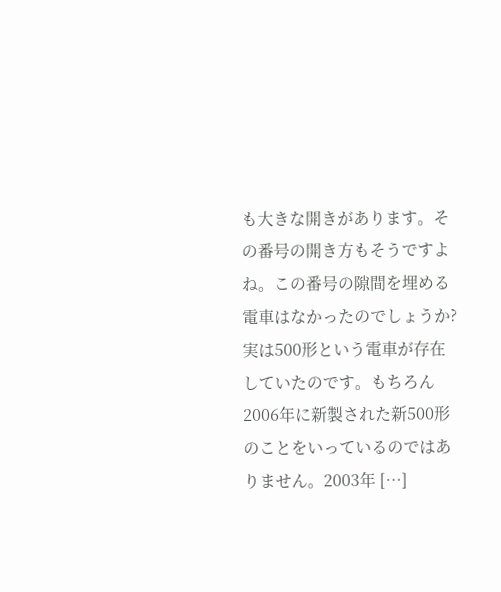も大きな開きがあります。その番号の開き方もそうですよね。この番号の隙間を埋める電車はなかったのでしょうか? 実は500形という電車が存在していたのです。もちろん2006年に新製された新500形のことをいっているのではありません。2003年 […]